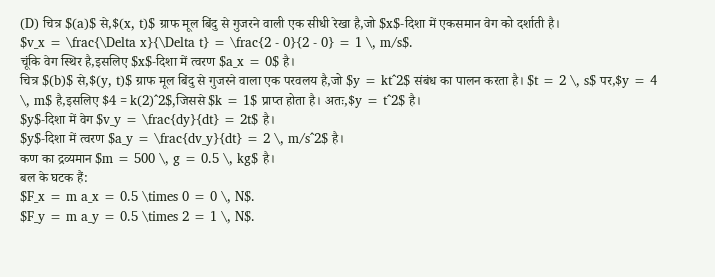(D) चित्र $(a)$ से,$(x, t)$ ग्राफ मूल बिंदु से गुजरने वाली एक सीधी रेखा है,जो $x$-दिशा में एकसमान वेग को दर्शाती है।
$v_x = \frac{\Delta x}{\Delta t} = \frac{2 - 0}{2 - 0} = 1 \, m/s$.
चूंकि वेग स्थिर है,इसलिए $x$-दिशा में त्वरण $a_x = 0$ है।
चित्र $(b)$ से,$(y, t)$ ग्राफ मूल बिंदु से गुजरने वाला एक परवलय है,जो $y = kt^2$ संबंध का पालन करता है। $t = 2 \, s$ पर,$y = 4 \, m$ है,इसलिए $4 = k(2)^2$,जिससे $k = 1$ प्राप्त होता है। अतः,$y = t^2$ है।
$y$-दिशा में वेग $v_y = \frac{dy}{dt} = 2t$ है।
$y$-दिशा में त्वरण $a_y = \frac{dv_y}{dt} = 2 \, m/s^2$ है।
कण का द्रव्यमान $m = 500 \, g = 0.5 \, kg$ है।
बल के घटक हैं:
$F_x = m a_x = 0.5 \times 0 = 0 \, N$.
$F_y = m a_y = 0.5 \times 2 = 1 \, N$.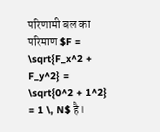परिणामी बल का परिमाण $F = \sqrt{F_x^2 + F_y^2} = \sqrt{0^2 + 1^2} = 1 \, N$ है।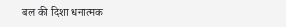बल की दिशा धनात्मक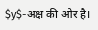$y$-अक्ष की ओर है।